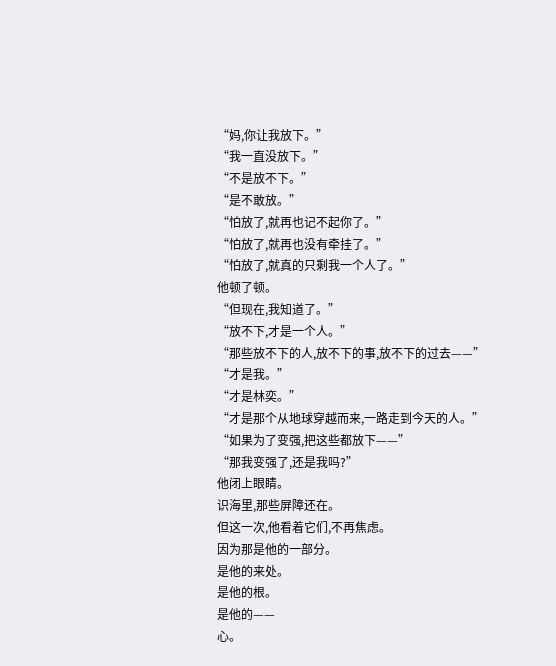“妈,你让我放下。”
“我一直没放下。”
“不是放不下。”
“是不敢放。”
“怕放了,就再也记不起你了。”
“怕放了,就再也没有牵挂了。”
“怕放了,就真的只剩我一个人了。”
他顿了顿。
“但现在,我知道了。”
“放不下,才是一个人。”
“那些放不下的人,放不下的事,放不下的过去——”
“才是我。”
“才是林奕。”
“才是那个从地球穿越而来,一路走到今天的人。”
“如果为了变强,把这些都放下——”
“那我变强了,还是我吗?”
他闭上眼睛。
识海里,那些屏障还在。
但这一次,他看着它们,不再焦虑。
因为那是他的一部分。
是他的来处。
是他的根。
是他的——
心。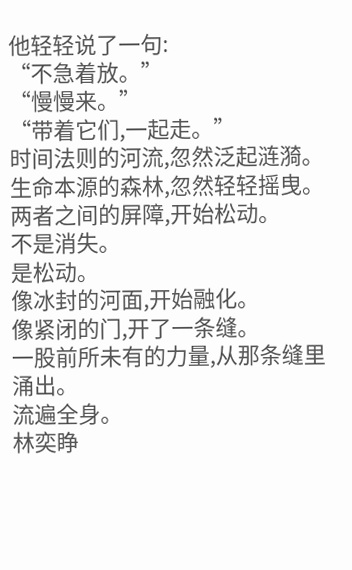他轻轻说了一句:
“不急着放。”
“慢慢来。”
“带着它们,一起走。”
时间法则的河流,忽然泛起涟漪。
生命本源的森林,忽然轻轻摇曳。
两者之间的屏障,开始松动。
不是消失。
是松动。
像冰封的河面,开始融化。
像紧闭的门,开了一条缝。
一股前所未有的力量,从那条缝里涌出。
流遍全身。
林奕睁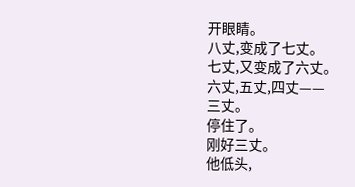开眼睛。
八丈,变成了七丈。
七丈,又变成了六丈。
六丈,五丈,四丈——
三丈。
停住了。
刚好三丈。
他低头,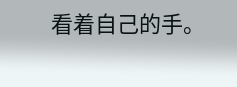看着自己的手。